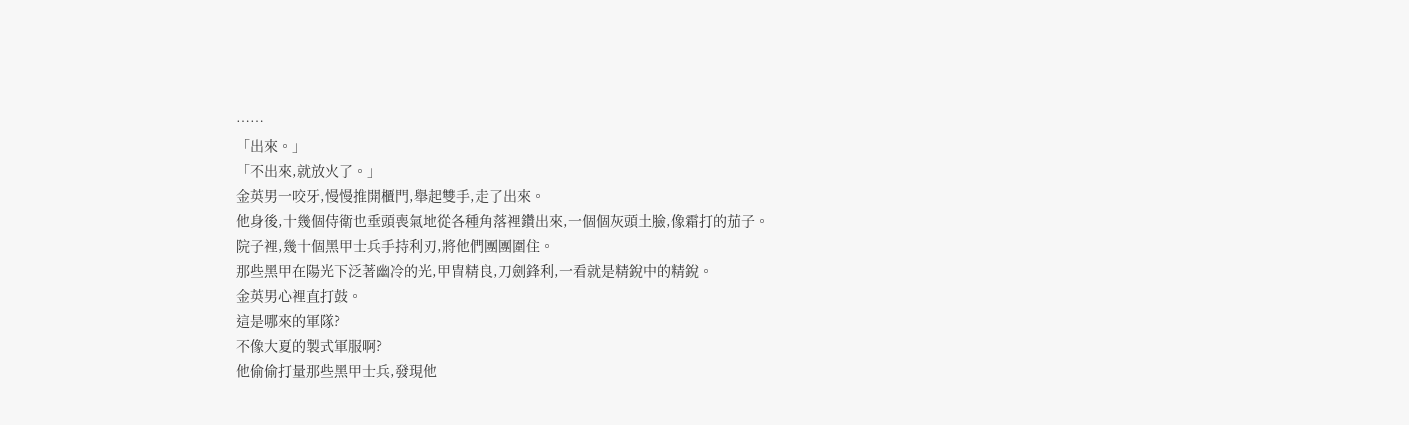……
「出來。」
「不出來,就放火了。」
金英男一咬牙,慢慢推開櫃門,舉起雙手,走了出來。
他身後,十幾個侍衛也垂頭喪氣地從各種角落裡鑽出來,一個個灰頭土臉,像霜打的茄子。
院子裡,幾十個黑甲士兵手持利刃,將他們團團圍住。
那些黑甲在陽光下泛著幽冷的光,甲冑精良,刀劍鋒利,一看就是精銳中的精銳。
金英男心裡直打鼓。
這是哪來的軍隊?
不像大夏的製式軍服啊?
他偷偷打量那些黑甲士兵,發現他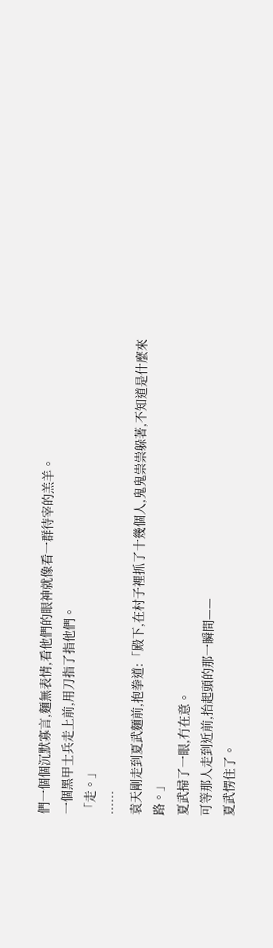們一個個沉默寡言,麵無表情,看他們的眼神就像看一群待宰的羔羊。
一個黑甲士兵走上前,用刀指了指他們。
「走。」
……
袁天剛走到夏武麵前,抱拳道:「殿下,在村子裡抓了十幾個人,鬼鬼祟祟躲著,不知道是什麼來路。」
夏武掃了一眼,冇在意。
可等那人走到近前,抬起頭的那一瞬間——
夏武愣住了。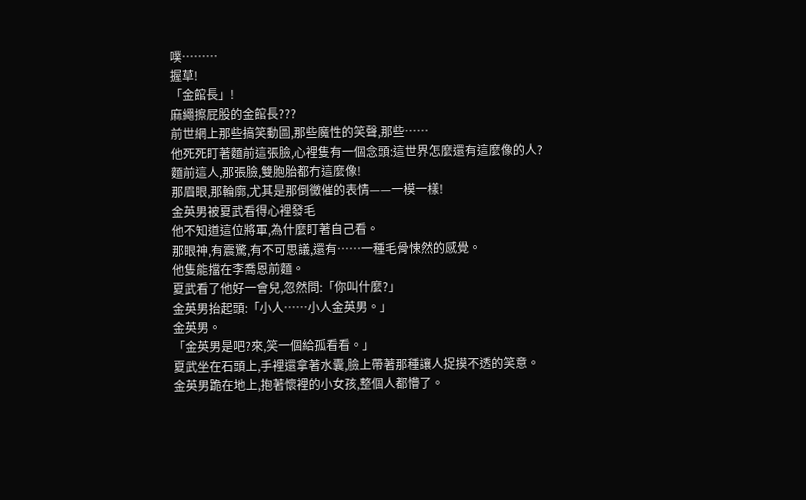噗………
握草!
「金館長」!
麻繩擦屁股的金館長???
前世網上那些搞笑動圖,那些魔性的笑聲,那些……
他死死盯著麵前這張臉,心裡隻有一個念頭:這世界怎麼還有這麼像的人?
麵前這人,那張臉,雙胞胎都冇這麼像!
那眉眼,那輪廓,尤其是那倒黴催的表情——一模一樣!
金英男被夏武看得心裡發毛
他不知道這位將軍,為什麼盯著自己看。
那眼神,有震驚,有不可思議,還有……一種毛骨悚然的感覺。
他隻能擋在李喬恩前麵。
夏武看了他好一會兒,忽然問:「你叫什麼?」
金英男抬起頭:「小人……小人金英男。」
金英男。
「金英男是吧?來,笑一個給孤看看。」
夏武坐在石頭上,手裡還拿著水囊,臉上帶著那種讓人捉摸不透的笑意。
金英男跪在地上,抱著懷裡的小女孩,整個人都懵了。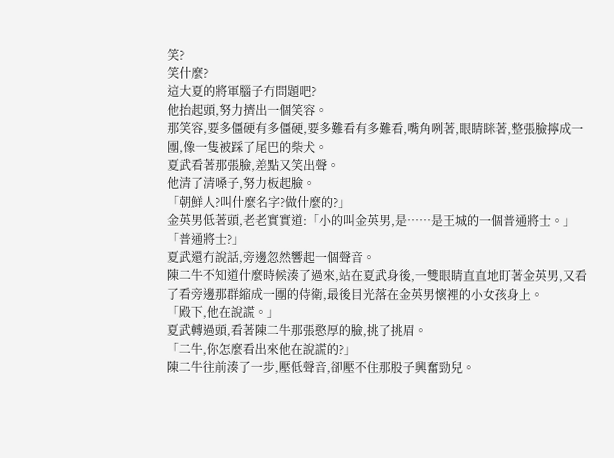笑?
笑什麼?
這大夏的將軍腦子冇問題吧?
他抬起頭,努力擠出一個笑容。
那笑容,要多僵硬有多僵硬,要多難看有多難看,嘴角咧著,眼睛眯著,整張臉擰成一團,像一隻被踩了尾巴的柴犬。
夏武看著那張臉,差點又笑出聲。
他清了清嗓子,努力板起臉。
「朝鮮人?叫什麼名字?做什麼的?」
金英男低著頭,老老實實道:「小的叫金英男,是……是王城的一個普通將士。」
「普通將士?」
夏武還冇說話,旁邊忽然響起一個聲音。
陳二牛不知道什麼時候湊了過來,站在夏武身後,一雙眼睛直直地盯著金英男,又看了看旁邊那群縮成一團的侍衛,最後目光落在金英男懷裡的小女孩身上。
「殿下,他在說謊。」
夏武轉過頭,看著陳二牛那張憨厚的臉,挑了挑眉。
「二牛,你怎麼看出來他在說謊的?」
陳二牛往前湊了一步,壓低聲音,卻壓不住那股子興奮勁兒。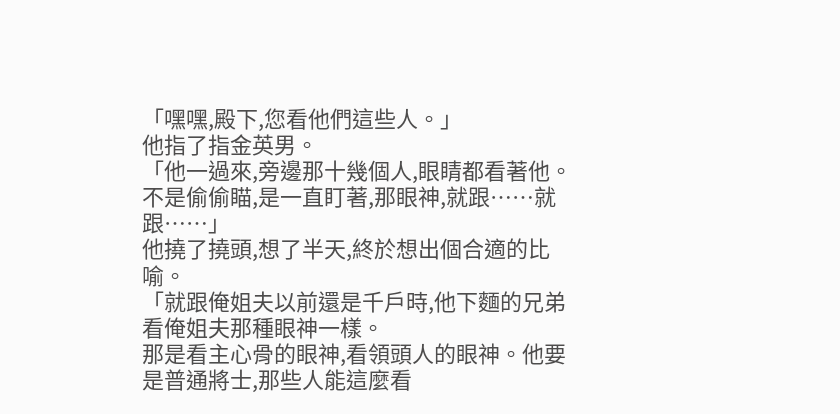「嘿嘿,殿下,您看他們這些人。」
他指了指金英男。
「他一過來,旁邊那十幾個人,眼睛都看著他。不是偷偷瞄,是一直盯著,那眼神,就跟……就跟……」
他撓了撓頭,想了半天,終於想出個合適的比喻。
「就跟俺姐夫以前還是千戶時,他下麵的兄弟看俺姐夫那種眼神一樣。
那是看主心骨的眼神,看領頭人的眼神。他要是普通將士,那些人能這麼看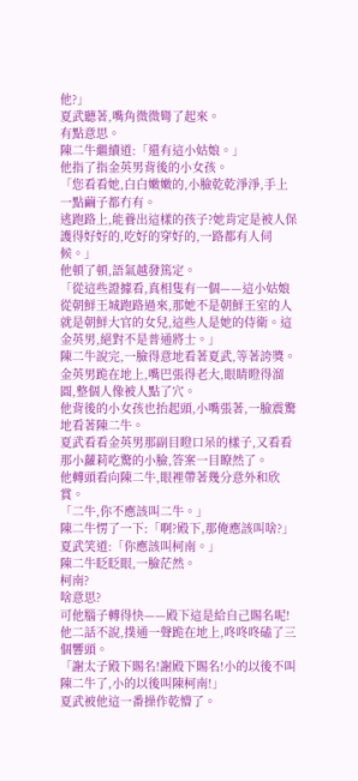他?」
夏武聽著,嘴角微微彎了起來。
有點意思。
陳二牛繼續道:「還有這小姑娘。」
他指了指金英男背後的小女孩。
「您看看她,白白嫩嫩的,小臉乾乾淨淨,手上一點繭子都冇有。
逃跑路上,能養出這樣的孩子?她肯定是被人保護得好好的,吃好的穿好的,一路都有人伺候。」
他頓了頓,語氣越發篤定。
「從這些證據看,真相隻有一個——這小姑娘從朝鮮王城跑路過來,那她不是朝鮮王室的人就是朝鮮大官的女兒,這些人是她的侍衛。這金英男,絕對不是普通將士。」
陳二牛說完,一臉得意地看著夏武,等著誇獎。
金英男跪在地上,嘴巴張得老大,眼睛瞪得溜圓,整個人像被人點了穴。
他背後的小女孩也抬起頭,小嘴張著,一臉震驚地看著陳二牛。
夏武看看金英男那副目瞪口呆的樣子,又看看那小蘿莉吃驚的小臉,答案一目瞭然了。
他轉頭看向陳二牛,眼裡帶著幾分意外和欣賞。
「二牛,你不應該叫二牛。」
陳二牛愣了一下:「啊?殿下,那俺應該叫啥?」
夏武笑道:「你應該叫柯南。」
陳二牛眨眨眼,一臉茫然。
柯南?
啥意思?
可他腦子轉得快——殿下這是給自己賜名呢!
他二話不說,撲通一聲跪在地上,咚咚咚磕了三個響頭。
「謝太子殿下賜名!謝殿下賜名!小的以後不叫陳二牛了,小的以後叫陳柯南!」
夏武被他這一番操作乾懵了。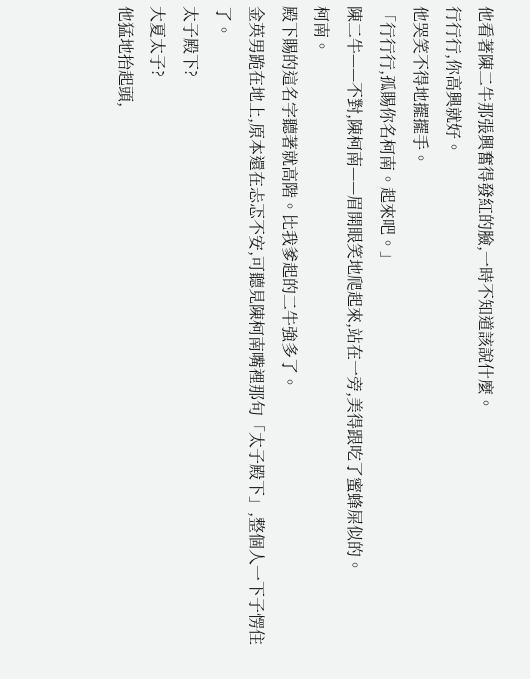他看著陳二牛那張興奮得發紅的臉,一時不知道該說什麼。
行行行,你高興就好。
他哭笑不得地擺擺手。
「行行行,孤賜你名柯南。起來吧。」
陳二牛——不對,陳柯南——眉開眼笑地爬起來,站在一旁,美得跟吃了蜜蜂屎似的。
柯南。
殿下賜的這名字聽著就高階。比我爹起的二牛強多了。
金英男跪在地上,原本還在忐忑不安,可聽見陳柯南嘴裡那句「太子殿下」,整個人一下子愣住了。
太子殿下?
大夏太子?
他猛地抬起頭,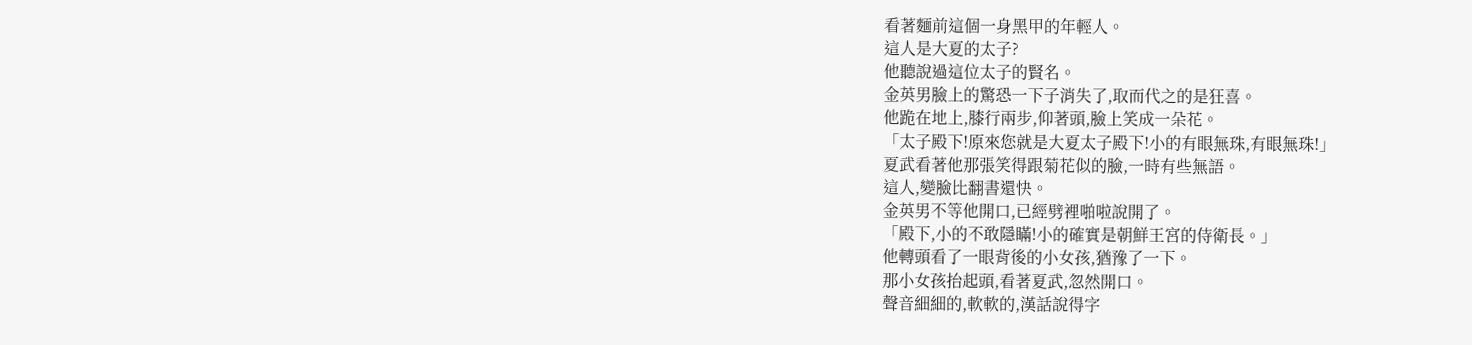看著麵前這個一身黑甲的年輕人。
這人是大夏的太子?
他聽說過這位太子的賢名。
金英男臉上的驚恐一下子消失了,取而代之的是狂喜。
他跪在地上,膝行兩步,仰著頭,臉上笑成一朵花。
「太子殿下!原來您就是大夏太子殿下!小的有眼無珠,有眼無珠!」
夏武看著他那張笑得跟菊花似的臉,一時有些無語。
這人,變臉比翻書還快。
金英男不等他開口,已經劈裡啪啦說開了。
「殿下,小的不敢隱瞞!小的確實是朝鮮王宮的侍衛長。」
他轉頭看了一眼背後的小女孩,猶豫了一下。
那小女孩抬起頭,看著夏武,忽然開口。
聲音細細的,軟軟的,漢話說得字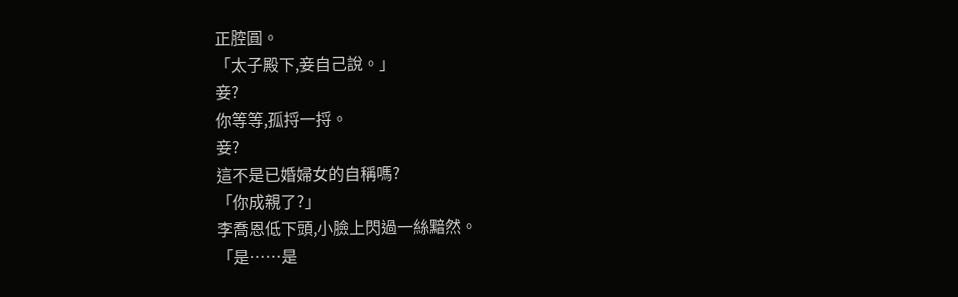正腔圓。
「太子殿下,妾自己說。」
妾?
你等等,孤捋一捋。
妾?
這不是已婚婦女的自稱嗎?
「你成親了?」
李喬恩低下頭,小臉上閃過一絲黯然。
「是……是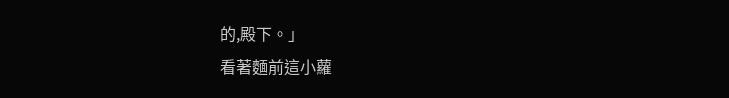的,殿下。」
看著麵前這小蘿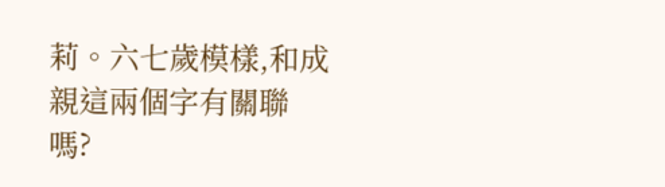莉。六七歲模樣,和成親這兩個字有關聯嗎?